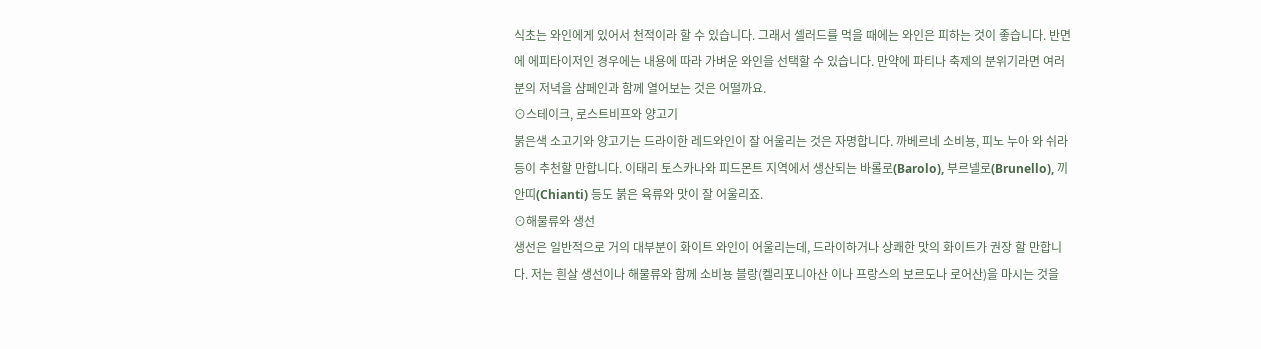식초는 와인에게 있어서 천적이라 할 수 있습니다. 그래서 셀러드를 먹을 때에는 와인은 피하는 것이 좋습니다. 반면에 에피타이저인 경우에는 내용에 따라 가벼운 와인을 선택할 수 있습니다. 만약에 파티나 축제의 분위기라면 여러분의 저녁을 샴페인과 함께 열어보는 것은 어떨까요.
⊙스테이크, 로스트비프와 양고기
붉은색 소고기와 양고기는 드라이한 레드와인이 잘 어울리는 것은 자명합니다. 까베르네 소비뇽, 피노 누아 와 쉬라등이 추천할 만합니다. 이태리 토스카나와 피드몬트 지역에서 생산되는 바롤로(Barolo), 부르넬로(Brunello), 끼안띠(Chianti) 등도 붉은 육류와 맛이 잘 어울리죠.
⊙해물류와 생선
생선은 일반적으로 거의 대부분이 화이트 와인이 어울리는데, 드라이하거나 상쾌한 맛의 화이트가 권장 할 만합니다. 저는 흰살 생선이나 해물류와 함께 소비뇽 블랑(켈리포니아산 이나 프랑스의 보르도나 로어산)을 마시는 것을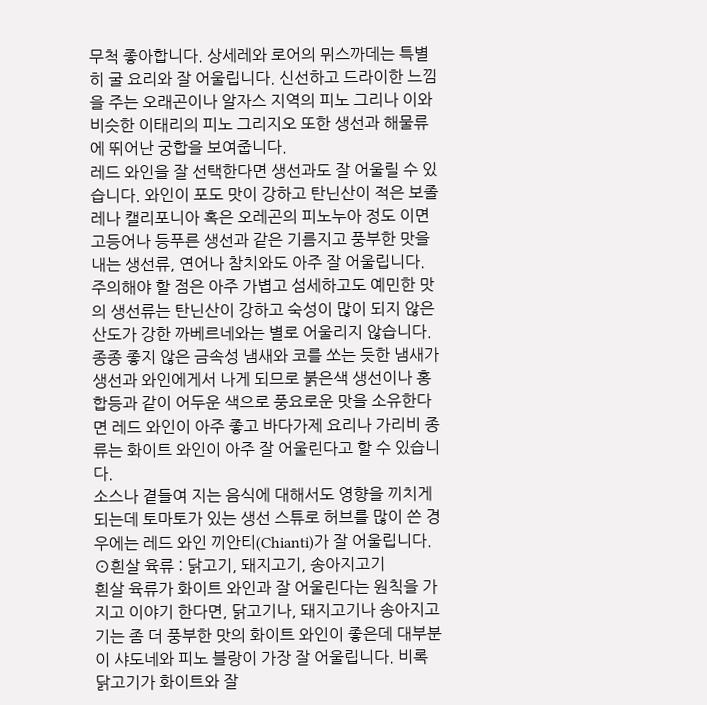무척 좋아합니다. 상세레와 로어의 뮈스까데는 특별히 굴 요리와 잘 어울립니다. 신선하고 드라이한 느낌을 주는 오래곤이나 알자스 지역의 피노 그리나 이와 비슷한 이태리의 피노 그리지오 또한 생선과 해물류에 뛰어난 궁합을 보여줍니다.
레드 와인을 잘 선택한다면 생선과도 잘 어울릴 수 있습니다. 와인이 포도 맛이 강하고 탄닌산이 적은 보졸레나 캘리포니아 혹은 오레곤의 피노누아 정도 이면 고등어나 등푸른 생선과 같은 기름지고 풍부한 맛을 내는 생선류, 연어나 참치와도 아주 잘 어울립니다.
주의해야 할 점은 아주 가볍고 섬세하고도 예민한 맛의 생선류는 탄닌산이 강하고 숙성이 많이 되지 않은 산도가 강한 까베르네와는 별로 어울리지 않습니다. 종종 좋지 않은 금속성 냄새와 코를 쏘는 듯한 냄새가 생선과 와인에게서 나게 되므로 붉은색 생선이나 홍합등과 같이 어두운 색으로 풍요로운 맛을 소유한다면 레드 와인이 아주 좋고 바다가제 요리나 가리비 종류는 화이트 와인이 아주 잘 어울린다고 할 수 있습니다.
소스나 곁들여 지는 음식에 대해서도 영향을 끼치게 되는데 토마토가 있는 생선 스튜로 허브를 많이 쓴 경우에는 레드 와인 끼안티(Chianti)가 잘 어울립니다.
⊙흰살 육류 : 닭고기, 돼지고기, 송아지고기
흰살 육류가 화이트 와인과 잘 어울린다는 원칙을 가지고 이야기 한다면, 닭고기나, 돼지고기나 송아지고기는 좀 더 풍부한 맛의 화이트 와인이 좋은데 대부분이 샤도네와 피노 블랑이 가장 잘 어울립니다. 비록 닭고기가 화이트와 잘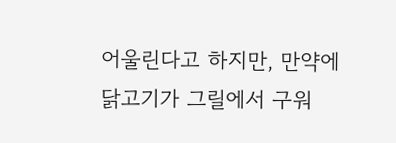어울린다고 하지만, 만약에 닭고기가 그릴에서 구워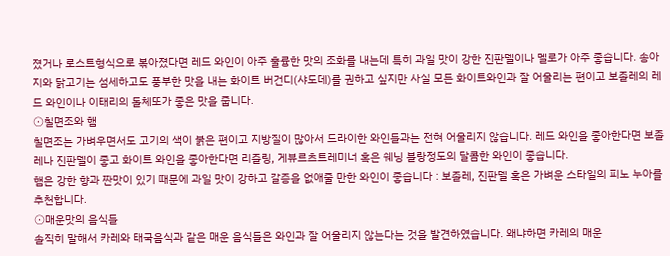졌거나 로스트형식으로 볶아졌다면 레드 와인이 아주 훌륭한 맛의 조화를 내는데 특히 과일 맛이 강한 진판델이나 멜로가 아주 좋습니다. 송아지와 닭고기는 섬세하고도 풍부한 맛을 내는 화이트 버건디(샤도데)를 권하고 싶지만 사실 모든 화이트와인과 잘 어울리는 편이고 보졸레의 레드 와인이나 이태리의 돌체또가 좋은 맛을 줍니다.
⊙칠면조와 햄
칠면조는 가벼우면서도 고기의 색이 붉은 편이고 지방질이 많아서 드라이한 와인들과는 전혀 어울리지 않습니다. 레드 와인을 좋아한다면 보졸레나 진판델이 좋고 화이트 와인을 좋아한다면 리즐링, 게뷰르츠트레미너 혹은 쉐닝 블랑정도의 달콤한 와인이 좋습니다.
햄은 강한 향과 짠맛이 있기 때문에 과일 맛이 강하고 갈증을 없애줄 만한 와인이 좋습니다 : 보졸레, 진판델 혹은 가벼운 스타일의 피노 누아를 추천합니다.
⊙매운맛의 음식들
솔직히 말해서 카레와 태국음식과 같은 매운 음식들은 와인과 잘 어울리지 않는다는 것을 발견하였습니다. 왜냐하면 카레의 매운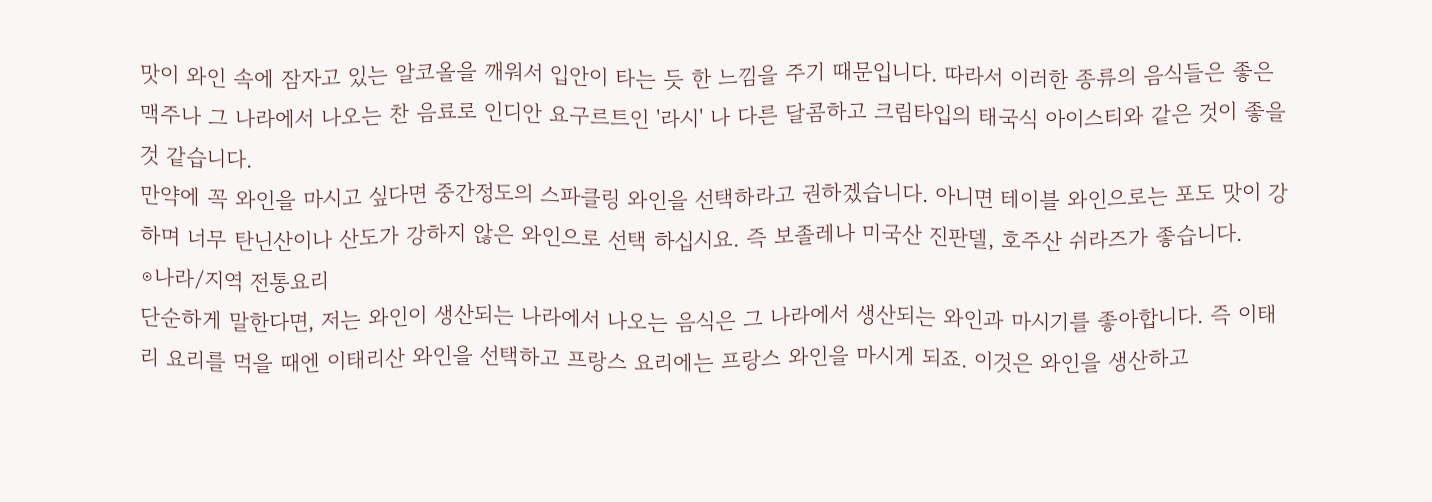맛이 와인 속에 잠자고 있는 알코올을 깨워서 입안이 타는 듯 한 느낌을 주기 때문입니다. 따라서 이러한 종류의 음식들은 좋은 맥주나 그 나라에서 나오는 찬 음료로 인디안 요구르트인 '라시' 나 다른 달콤하고 크림타입의 태국식 아이스티와 같은 것이 좋을 것 같습니다.
만약에 꼭 와인을 마시고 싶다면 중간정도의 스파클링 와인을 선택하라고 권하겠습니다. 아니면 테이블 와인으로는 포도 맛이 강하며 너무 탄닌산이나 산도가 강하지 않은 와인으로 선택 하십시요. 즉 보졸레나 미국산 진판델, 호주산 쉬라즈가 좋습니다.
⊙나라/지역 전통요리
단순하게 말한다면, 저는 와인이 생산되는 나라에서 나오는 음식은 그 나라에서 생산되는 와인과 마시기를 좋아합니다. 즉 이태리 요리를 먹을 때엔 이태리산 와인을 선택하고 프랑스 요리에는 프랑스 와인을 마시게 되죠. 이것은 와인을 생산하고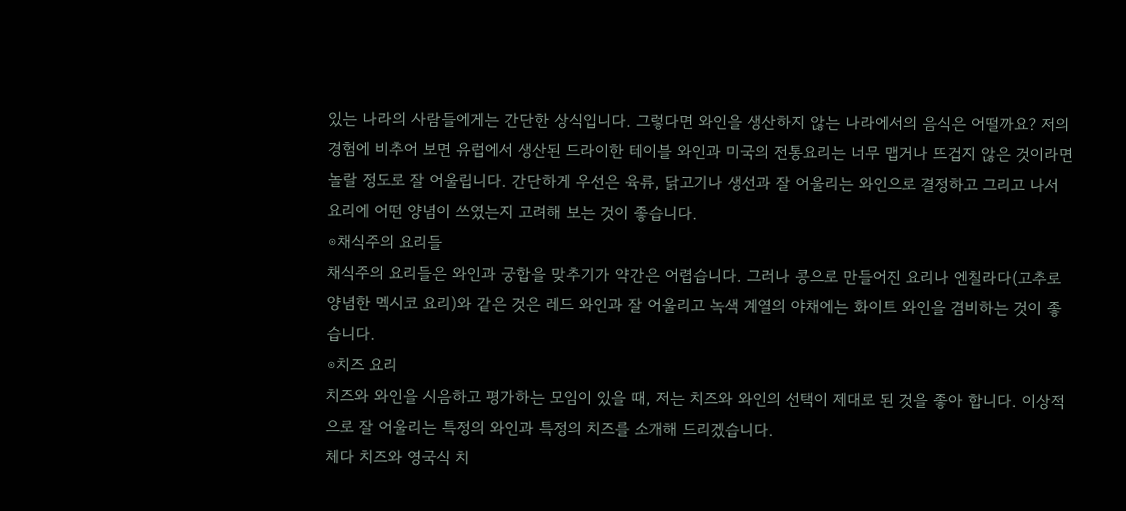있는 나라의 사람들에게는 간단한 상식입니다. 그렇다면 와인을 생산하지 않는 나라에서의 음식은 어떨까요? 저의 경험에 비추어 보면 유럽에서 생산된 드라이한 테이블 와인과 미국의 전통요리는 너무 맵거나 뜨겁지 않은 것이라면 놀랄 정도로 잘 어울립니다. 간단하게 우선은 육류, 닭고기나 생선과 잘 어울리는 와인으로 결정하고 그리고 나서 요리에 어떤 양념이 쓰였는지 고려해 보는 것이 좋습니다.
⊙채식주의 요리들
채식주의 요리들은 와인과 궁합을 맞추기가 약간은 어렵습니다. 그러나 콩으로 만들어진 요리나 엔칠라다(고추로 양념한 멕시코 요리)와 같은 것은 레드 와인과 잘 어울리고 녹색 계열의 야채에는 화이트 와인을 겸비하는 것이 좋습니다.
⊙치즈 요리
치즈와 와인을 시음하고 평가하는 모임이 있을 때, 저는 치즈와 와인의 선택이 제대로 된 것을 좋아 합니다. 이상적으로 잘 어울리는 특정의 와인과 특정의 치즈를 소개해 드리겠습니다.
체다 치즈와 영국식 치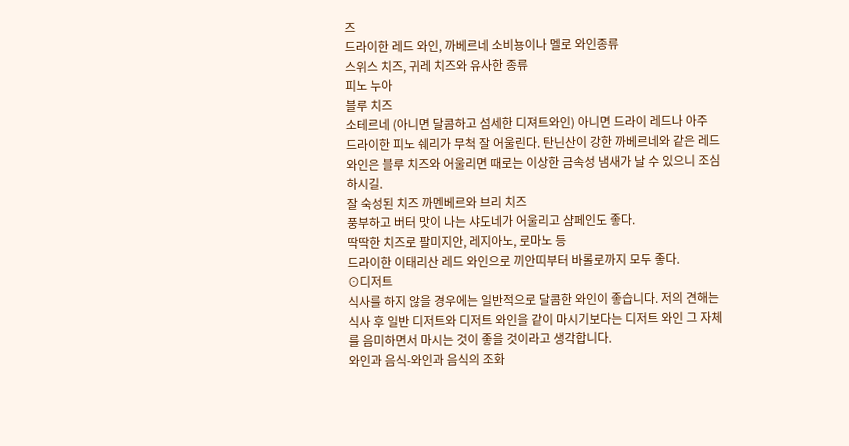즈
드라이한 레드 와인, 까베르네 소비뇽이나 멜로 와인종류
스위스 치즈, 귀레 치즈와 유사한 종류
피노 누아
블루 치즈
소테르네 (아니면 달콤하고 섬세한 디져트와인) 아니면 드라이 레드나 아주 드라이한 피노 쉐리가 무척 잘 어울린다. 탄닌산이 강한 까베르네와 같은 레드 와인은 블루 치즈와 어울리면 때로는 이상한 금속성 냄새가 날 수 있으니 조심하시길.
잘 숙성된 치즈 까멘베르와 브리 치즈
풍부하고 버터 맛이 나는 샤도네가 어울리고 샴페인도 좋다.
딱딱한 치즈로 팔미지안, 레지아노, 로마노 등
드라이한 이태리산 레드 와인으로 끼안띠부터 바롤로까지 모두 좋다.
⊙디저트
식사를 하지 않을 경우에는 일반적으로 달콤한 와인이 좋습니다. 저의 견해는 식사 후 일반 디저트와 디저트 와인을 같이 마시기보다는 디저트 와인 그 자체를 음미하면서 마시는 것이 좋을 것이라고 생각합니다.
와인과 음식-와인과 음식의 조화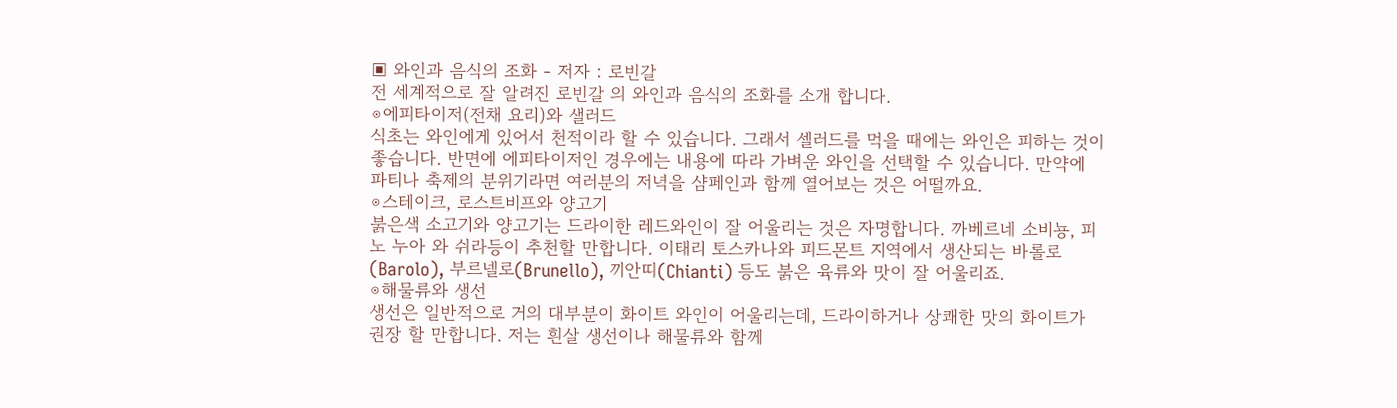▣ 와인과 음식의 조화 - 저자 : 로빈갈
전 세계적으로 잘 알려진 로빈갈 의 와인과 음식의 조화를 소개 합니다.
⊙에피타이저(전채 요리)와 샐러드
식초는 와인에게 있어서 천적이라 할 수 있습니다. 그래서 셀러드를 먹을 때에는 와인은 피하는 것이 좋습니다. 반면에 에피타이저인 경우에는 내용에 따라 가벼운 와인을 선택할 수 있습니다. 만약에 파티나 축제의 분위기라면 여러분의 저녁을 샴페인과 함께 열어보는 것은 어떨까요.
⊙스테이크, 로스트비프와 양고기
붉은색 소고기와 양고기는 드라이한 레드와인이 잘 어울리는 것은 자명합니다. 까베르네 소비뇽, 피노 누아 와 쉬라등이 추천할 만합니다. 이태리 토스카나와 피드몬트 지역에서 생산되는 바롤로(Barolo), 부르넬로(Brunello), 끼안띠(Chianti) 등도 붉은 육류와 맛이 잘 어울리죠.
⊙해물류와 생선
생선은 일반적으로 거의 대부분이 화이트 와인이 어울리는데, 드라이하거나 상쾌한 맛의 화이트가 권장 할 만합니다. 저는 흰살 생선이나 해물류와 함께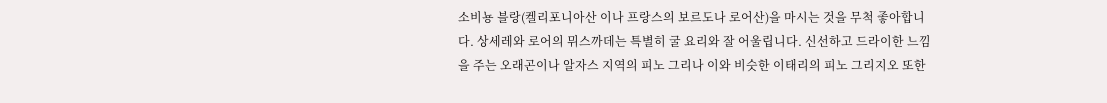소비뇽 블랑(켈리포니아산 이나 프랑스의 보르도나 로어산)을 마시는 것을 무척 좋아합니다. 상세레와 로어의 뮈스까데는 특별히 굴 요리와 잘 어울립니다. 신선하고 드라이한 느낌을 주는 오래곤이나 알자스 지역의 피노 그리나 이와 비슷한 이태리의 피노 그리지오 또한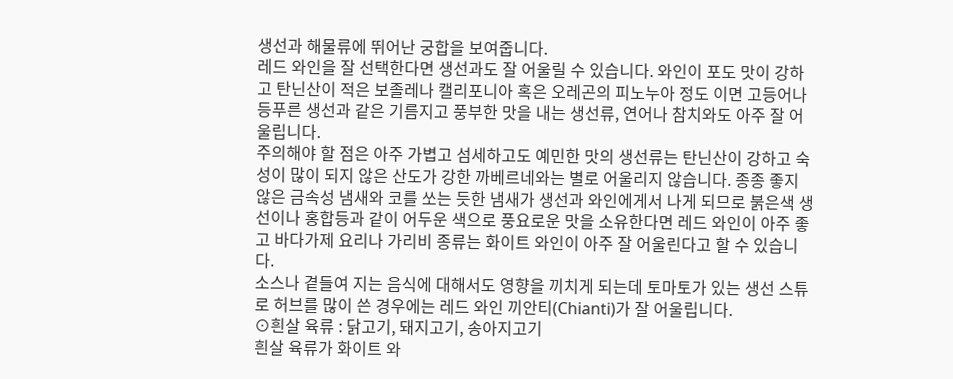생선과 해물류에 뛰어난 궁합을 보여줍니다.
레드 와인을 잘 선택한다면 생선과도 잘 어울릴 수 있습니다. 와인이 포도 맛이 강하고 탄닌산이 적은 보졸레나 캘리포니아 혹은 오레곤의 피노누아 정도 이면 고등어나 등푸른 생선과 같은 기름지고 풍부한 맛을 내는 생선류, 연어나 참치와도 아주 잘 어울립니다.
주의해야 할 점은 아주 가볍고 섬세하고도 예민한 맛의 생선류는 탄닌산이 강하고 숙성이 많이 되지 않은 산도가 강한 까베르네와는 별로 어울리지 않습니다. 종종 좋지 않은 금속성 냄새와 코를 쏘는 듯한 냄새가 생선과 와인에게서 나게 되므로 붉은색 생선이나 홍합등과 같이 어두운 색으로 풍요로운 맛을 소유한다면 레드 와인이 아주 좋고 바다가제 요리나 가리비 종류는 화이트 와인이 아주 잘 어울린다고 할 수 있습니다.
소스나 곁들여 지는 음식에 대해서도 영향을 끼치게 되는데 토마토가 있는 생선 스튜로 허브를 많이 쓴 경우에는 레드 와인 끼안티(Chianti)가 잘 어울립니다.
⊙흰살 육류 : 닭고기, 돼지고기, 송아지고기
흰살 육류가 화이트 와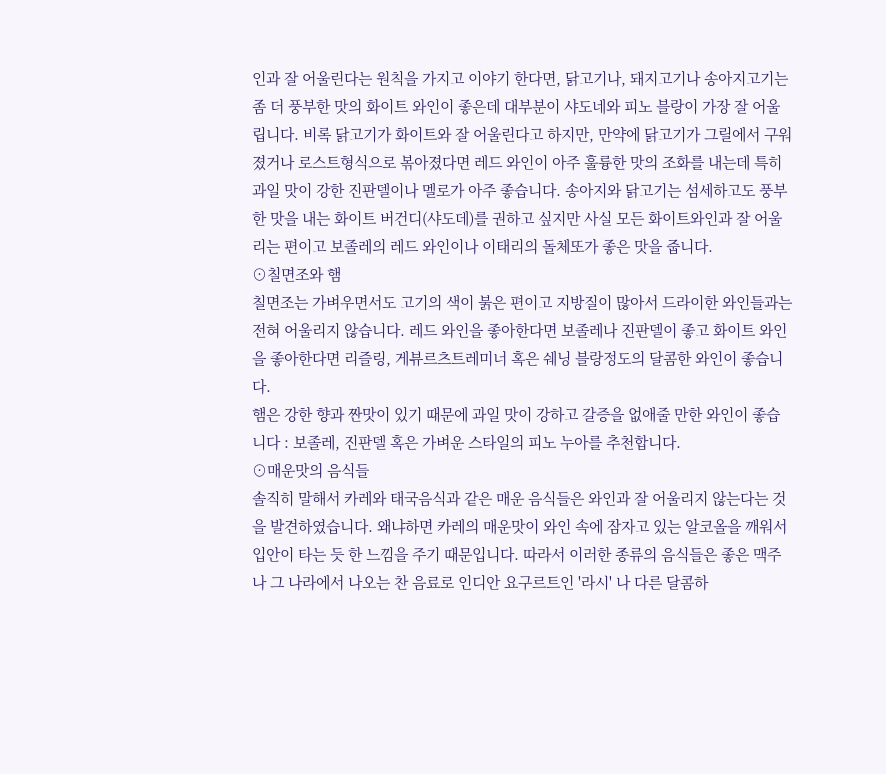인과 잘 어울린다는 원칙을 가지고 이야기 한다면, 닭고기나, 돼지고기나 송아지고기는 좀 더 풍부한 맛의 화이트 와인이 좋은데 대부분이 샤도네와 피노 블랑이 가장 잘 어울립니다. 비록 닭고기가 화이트와 잘 어울린다고 하지만, 만약에 닭고기가 그릴에서 구워졌거나 로스트형식으로 볶아졌다면 레드 와인이 아주 훌륭한 맛의 조화를 내는데 특히 과일 맛이 강한 진판델이나 멜로가 아주 좋습니다. 송아지와 닭고기는 섬세하고도 풍부한 맛을 내는 화이트 버건디(샤도데)를 권하고 싶지만 사실 모든 화이트와인과 잘 어울리는 편이고 보졸레의 레드 와인이나 이태리의 돌체또가 좋은 맛을 줍니다.
⊙칠면조와 햄
칠면조는 가벼우면서도 고기의 색이 붉은 편이고 지방질이 많아서 드라이한 와인들과는 전혀 어울리지 않습니다. 레드 와인을 좋아한다면 보졸레나 진판델이 좋고 화이트 와인을 좋아한다면 리즐링, 게뷰르츠트레미너 혹은 쉐닝 블랑정도의 달콤한 와인이 좋습니다.
햄은 강한 향과 짠맛이 있기 때문에 과일 맛이 강하고 갈증을 없애줄 만한 와인이 좋습니다 : 보졸레, 진판델 혹은 가벼운 스타일의 피노 누아를 추천합니다.
⊙매운맛의 음식들
솔직히 말해서 카레와 태국음식과 같은 매운 음식들은 와인과 잘 어울리지 않는다는 것을 발견하였습니다. 왜냐하면 카레의 매운맛이 와인 속에 잠자고 있는 알코올을 깨워서 입안이 타는 듯 한 느낌을 주기 때문입니다. 따라서 이러한 종류의 음식들은 좋은 맥주나 그 나라에서 나오는 찬 음료로 인디안 요구르트인 '라시' 나 다른 달콤하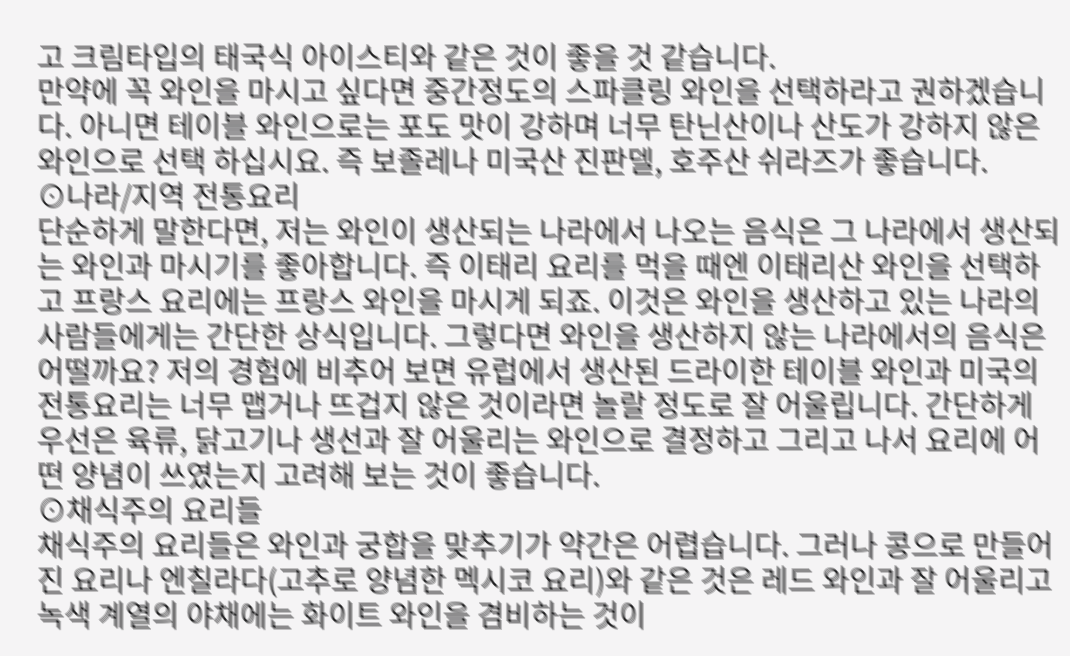고 크림타입의 태국식 아이스티와 같은 것이 좋을 것 같습니다.
만약에 꼭 와인을 마시고 싶다면 중간정도의 스파클링 와인을 선택하라고 권하겠습니다. 아니면 테이블 와인으로는 포도 맛이 강하며 너무 탄닌산이나 산도가 강하지 않은 와인으로 선택 하십시요. 즉 보졸레나 미국산 진판델, 호주산 쉬라즈가 좋습니다.
⊙나라/지역 전통요리
단순하게 말한다면, 저는 와인이 생산되는 나라에서 나오는 음식은 그 나라에서 생산되는 와인과 마시기를 좋아합니다. 즉 이태리 요리를 먹을 때엔 이태리산 와인을 선택하고 프랑스 요리에는 프랑스 와인을 마시게 되죠. 이것은 와인을 생산하고 있는 나라의 사람들에게는 간단한 상식입니다. 그렇다면 와인을 생산하지 않는 나라에서의 음식은 어떨까요? 저의 경험에 비추어 보면 유럽에서 생산된 드라이한 테이블 와인과 미국의 전통요리는 너무 맵거나 뜨겁지 않은 것이라면 놀랄 정도로 잘 어울립니다. 간단하게 우선은 육류, 닭고기나 생선과 잘 어울리는 와인으로 결정하고 그리고 나서 요리에 어떤 양념이 쓰였는지 고려해 보는 것이 좋습니다.
⊙채식주의 요리들
채식주의 요리들은 와인과 궁합을 맞추기가 약간은 어렵습니다. 그러나 콩으로 만들어진 요리나 엔칠라다(고추로 양념한 멕시코 요리)와 같은 것은 레드 와인과 잘 어울리고 녹색 계열의 야채에는 화이트 와인을 겸비하는 것이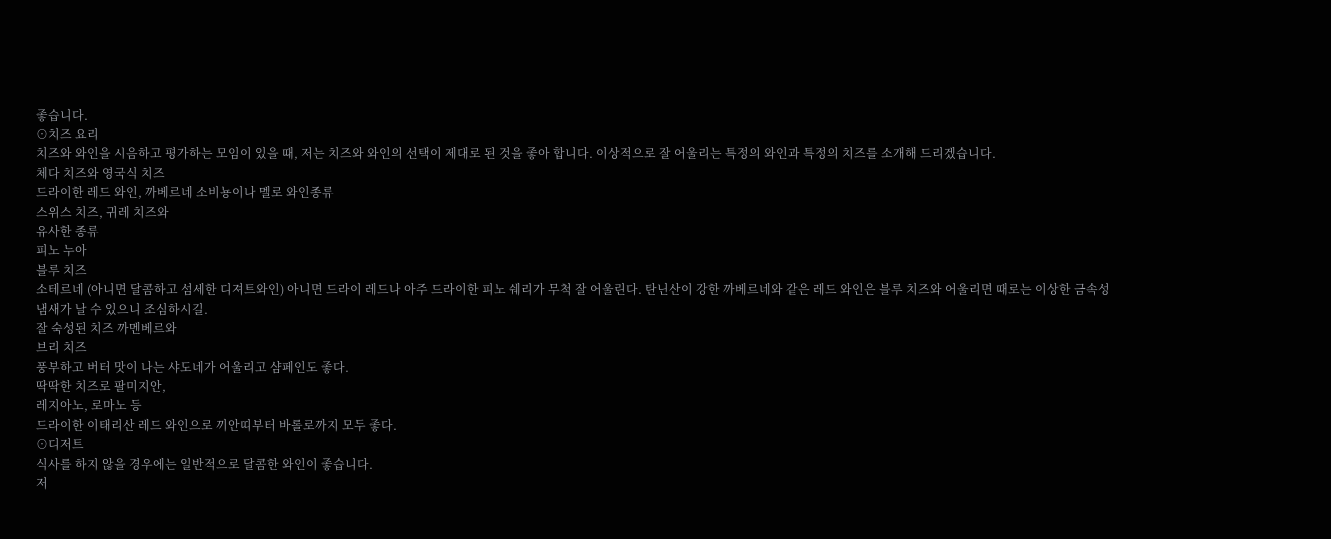좋습니다.
⊙치즈 요리
치즈와 와인을 시음하고 평가하는 모임이 있을 때, 저는 치즈와 와인의 선택이 제대로 된 것을 좋아 합니다. 이상적으로 잘 어울리는 특정의 와인과 특정의 치즈를 소개해 드리겠습니다.
체다 치즈와 영국식 치즈
드라이한 레드 와인, 까베르네 소비뇽이나 멜로 와인종류
스위스 치즈, 귀레 치즈와
유사한 종류
피노 누아
블루 치즈
소테르네 (아니면 달콤하고 섬세한 디져트와인) 아니면 드라이 레드나 아주 드라이한 피노 쉐리가 무척 잘 어울린다. 탄닌산이 강한 까베르네와 같은 레드 와인은 블루 치즈와 어울리면 때로는 이상한 금속성 냄새가 날 수 있으니 조심하시길.
잘 숙성된 치즈 까멘베르와
브리 치즈
풍부하고 버터 맛이 나는 샤도네가 어울리고 샴페인도 좋다.
딱딱한 치즈로 팔미지안,
레지아노, 로마노 등
드라이한 이태리산 레드 와인으로 끼안띠부터 바롤로까지 모두 좋다.
⊙디저트
식사를 하지 않을 경우에는 일반적으로 달콤한 와인이 좋습니다.
저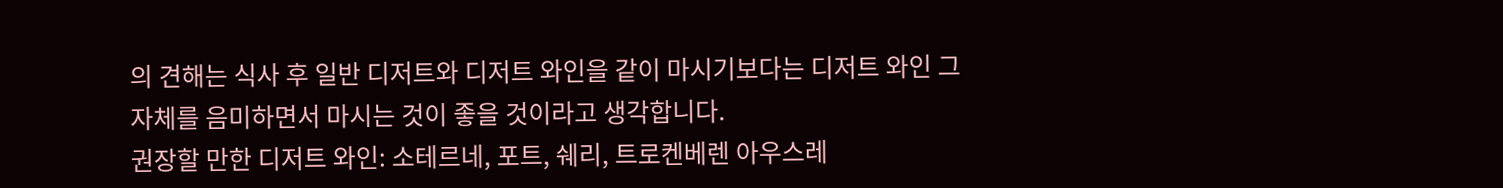의 견해는 식사 후 일반 디저트와 디저트 와인을 같이 마시기보다는 디저트 와인 그 자체를 음미하면서 마시는 것이 좋을 것이라고 생각합니다.
권장할 만한 디저트 와인: 소테르네, 포트, 쉐리, 트로켄베렌 아우스레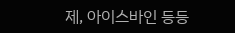제, 아이스바인 등등